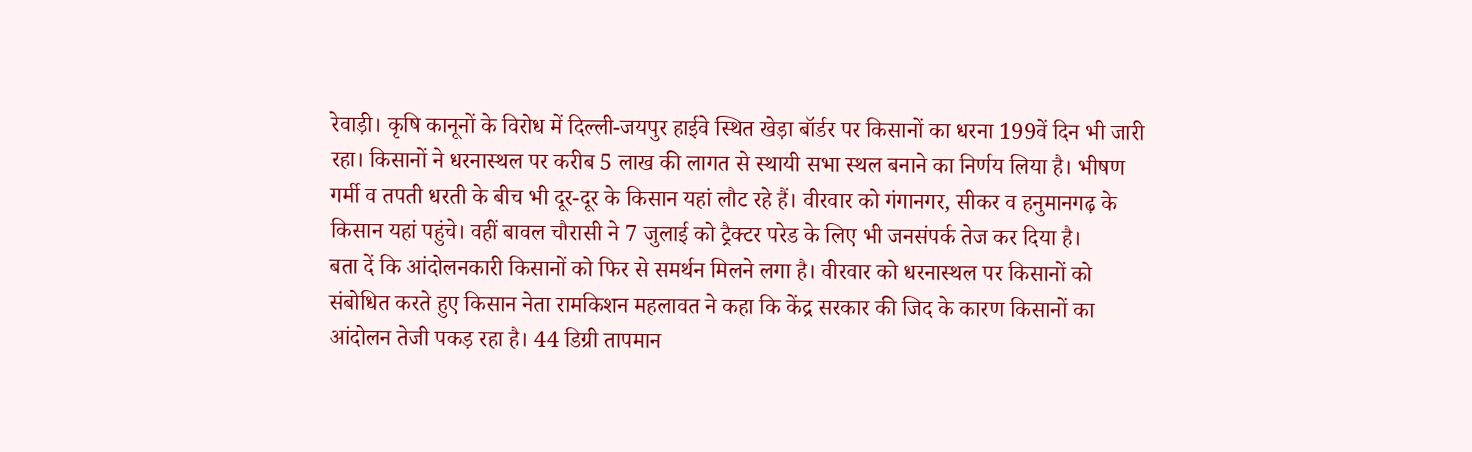रेवाड़ी। कृषि कानूनों के विरोध में दिल्ली-जयपुर हाईवे स्थित खेड़ा बॉर्डर पर किसानों का धरना 199वें दिन भी जारी रहा। किसानों ने धरनास्थल पर करीब 5 लाख की लागत से स्थायी सभा स्थल बनाने का निर्णय लिया है। भीषण गर्मी व तपती धरती के बीच भी दूर-दूर के किसान यहां लौट रहे हैं। वीरवार को गंगानगर, सीकर व हनुमानगढ़ के किसान यहां पहुंचे। वहीं बावल चौरासी ने 7 जुलाई को ट्रैक्टर परेड के लिए भी जनसंपर्क तेज कर दिया है।
बता दें कि आंदोलनकारी किसानों को फिर से समर्थन मिलने लगा है। वीरवार को धरनास्थल पर किसानों को संबोधित करते हुए किसान नेता रामकिशन महलावत ने कहा कि केंद्र सरकार की जिद के कारण किसानों का आंदोलन तेजी पकड़ रहा है। 44 डिग्री तापमान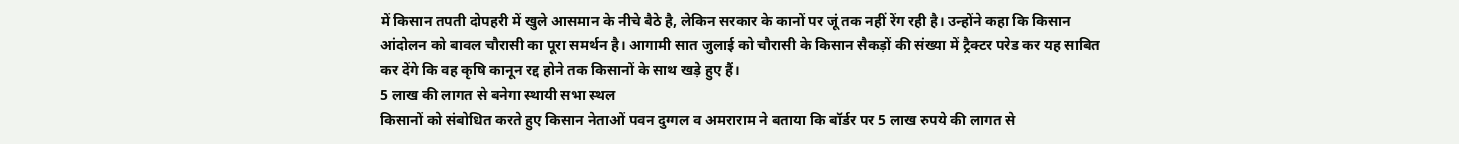में किसान तपती दोपहरी में खुले आसमान के नीचे बैठे है, लेकिन सरकार के कानों पर जूं तक नहीं रेंग रही है। उन्होंने कहा कि किसान आंदोलन को बावल चौरासी का पूरा समर्थन है। आगामी सात जुलाई को चौरासी के किसान सैकड़ों की संख्या में ट्रैक्टर परेड कर यह साबित कर देंगे कि वह कृषि कानून रद्द होने तक किसानों के साथ खड़े हुए हैं।
5 लाख की लागत से बनेगा स्थायी सभा स्थल
किसानों को संबोधित करते हुए किसान नेताओं पवन दुग्गल व अमराराम ने बताया कि बॉर्डर पर 5 लाख रुपये की लागत से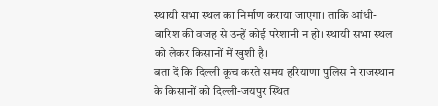स्थायी सभा स्थल का निर्माण कराया जाएगा। ताकि आंधी-बारिश की वजह से उन्हें कोई परेशानी न हो। स्थायी सभा स्थल को लेकर किसानों में खुशी है।
बता दें कि दिल्ली कूच करते समय हरियाणा पुलिस ने राजस्थान के किसानों को दिल्ली-जयपुर स्थित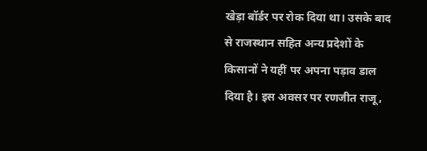खेड़ा बॉर्डर पर रोक दिया था। उसके बाद से राजस्थान सहित अन्य प्रदेशों के किसानों ने यहीं पर अपना पड़ाव डाल दिया है। इस अवसर पर रणजीत राजू,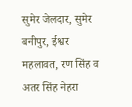सुमेर जेलदार, सुमेर बनीपुर, ईश्वर महलावत, रण सिंह व अतर सिंह नेहरा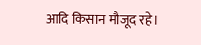आदि किसान मौजूद रहे।